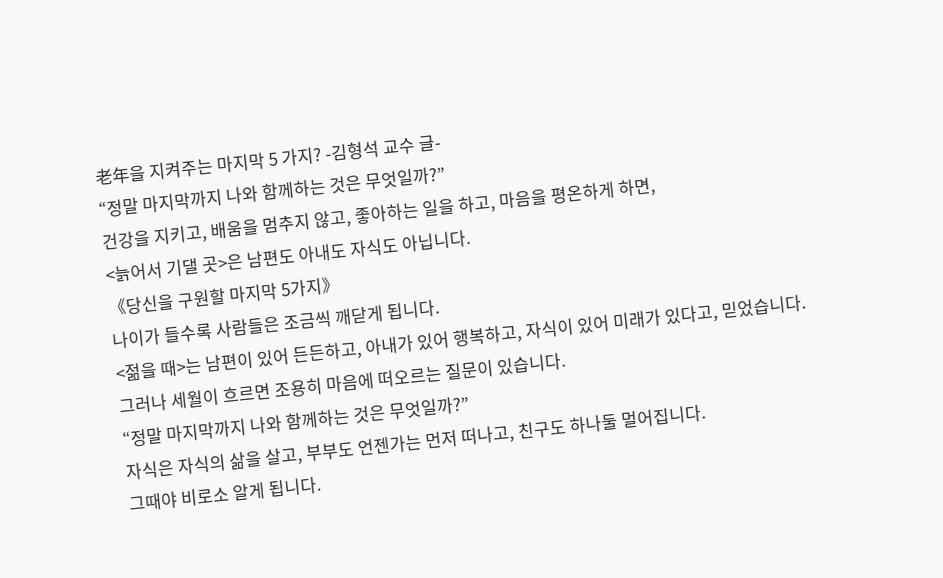老年을 지켜주는 마지막 5 가지? -김형석 교수 글-
“정말 마지막까지 나와 함께하는 것은 무엇일까?”
건강을 지키고, 배움을 멈추지 않고, 좋아하는 일을 하고, 마음을 평온하게 하면,
<늙어서 기댈 곳>은 남편도 아내도 자식도 아닙니다.
《당신을 구원할 마지막 5가지》
나이가 들수록 사람들은 조금씩 깨닫게 됩니다.
<젊을 때>는 남편이 있어 든든하고, 아내가 있어 행복하고, 자식이 있어 미래가 있다고, 믿었습니다.
그러나 세월이 흐르면 조용히 마음에 떠오르는 질문이 있습니다.
“정말 마지막까지 나와 함께하는 것은 무엇일까?”
자식은 자식의 삶을 살고, 부부도 언젠가는 먼저 떠나고, 친구도 하나둘 멀어집니다.
그때야 비로소 알게 됩니다.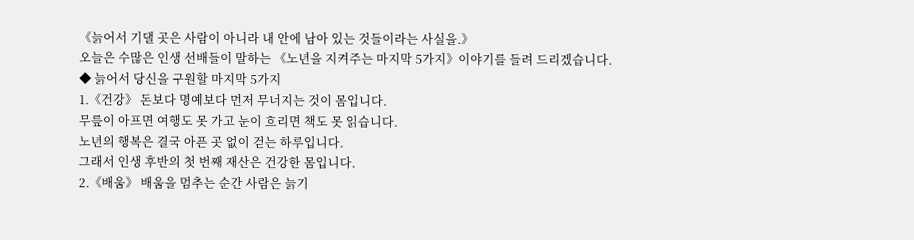《늙어서 기댈 곳은 사람이 아니라 내 안에 남아 있는 것들이라는 사실을.》
오늘은 수많은 인생 선배들이 말하는 《노년을 지켜주는 마지막 5가지》이야기를 들려 드리겠습니다.
◆ 늙어서 당신을 구원할 마지막 5가지
1.《건강》 돈보다 명예보다 먼저 무너지는 것이 몸입니다.
무릎이 아프면 여행도 못 가고 눈이 흐리면 책도 못 읽습니다.
노년의 행복은 결국 아픈 곳 없이 걷는 하루입니다.
그래서 인생 후반의 첫 번째 재산은 건강한 몸입니다.
2.《배움》 배움을 멈추는 순간 사람은 늙기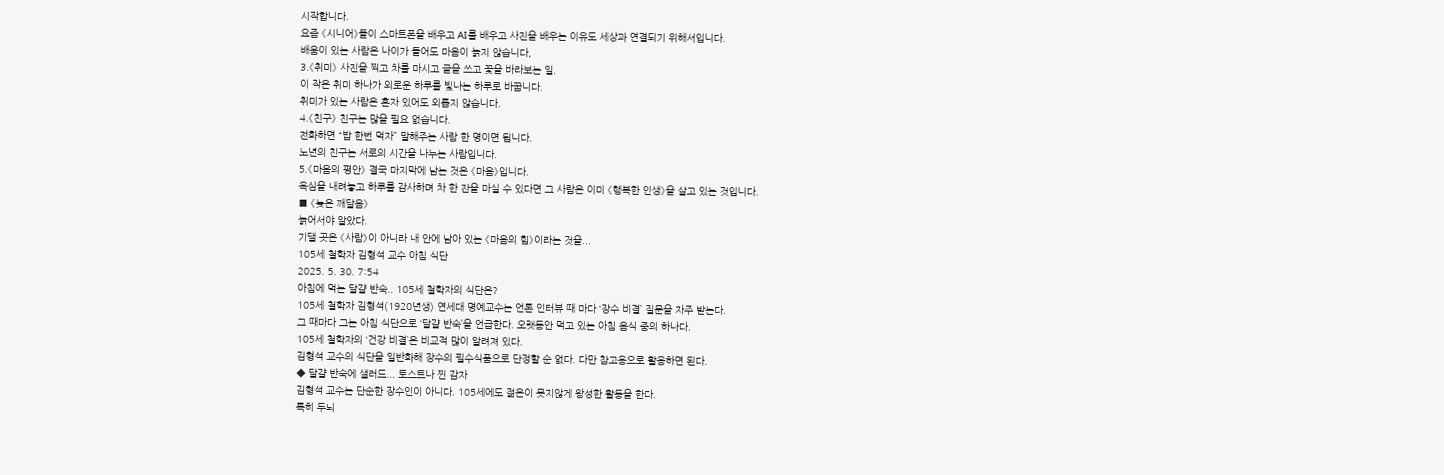시작합니다.
요즘 《시니어》들이 스마트폰을 배우고 AI를 배우고 사진을 배우는 이유도 세상과 연결되기 위해서입니다.
배움이 있는 사람은 나이가 들어도 마음이 늙지 않습니다,
3.《취미》 사진을 찍고 차를 마시고 글을 쓰고 꽃을 바라보는 일.
이 작은 취미 하나가 외로운 하루를 빛나는 하루로 바꿉니다.
취미가 있는 사람은 혼자 있어도 외롭지 않습니다.
4.《친구》 친구는 많을 필요 없습니다.
전화하면 “밥 한번 먹자” 말해주는 사람 한 명이면 됩니다.
노년의 친구는 서로의 시간을 나누는 사람입니다.
5.《마음의 평안》 결국 마지막에 남는 것은 《마음》입니다.
욕심을 내려놓고 하루를 감사하며 차 한 잔을 마실 수 있다면 그 사람은 이미 《행복한 인생》을 살고 있는 것입니다.
■ 《늦은 깨달음》
늙어서야 알았다.
기댈 곳은 《사람》이 아니라 내 안에 남아 있는 《마음의 힘》이라는 것을...
105세 철학자 김형석 교수 아침 식단
2025. 5. 30. 7:54
아침에 먹는 달걀 반숙.. 105세 철학자의 식단은?
105세 철학자 김형석(1920년생) 연세대 명예교수는 언론 인터뷰 때 마다 ‘장수 비결’ 질문을 자주 받는다.
그 때마다 그는 아침 식단으로 ‘달걀 반숙’을 언급한다. 오랫동안 먹고 있는 아침 음식 중의 하나다.
105세 철학자의 ‘건강 비결’은 비교적 많이 알려져 있다.
김형석 교수의 식단을 일반화해 장수의 필수식품으로 단정할 순 없다. 다만 참고용으로 활용하면 된다.
◆ 달걀 반숙에 샐러드... 토스트나 찐 감자
김형석 교수는 단순한 장수인이 아니다. 105세에도 젊은이 못지않게 왕성한 활동을 한다.
특히 두뇌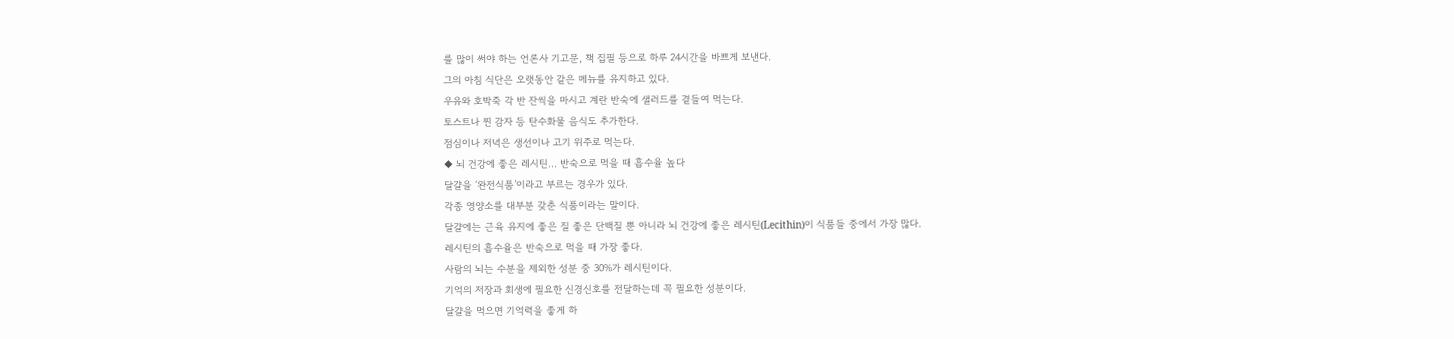를 많이 써야 하는 언론사 기고문, 책 집필 등으로 하루 24시간을 바쁘게 보낸다.
그의 아침 식단은 오랫동안 같은 메뉴를 유지하고 있다.
우유와 호박죽 각 반 잔씩을 마시고 계란 반숙에 샐러드를 곁들여 먹는다.
토스트나 찐 감자 등 탄수화물 음식도 추가한다.
점심이나 저녁은 생선이나 고기 위주로 먹는다.
◆ 뇌 건강에 좋은 레시틴... 반숙으로 먹을 때 흡수율 높다
달걀을 ‘완전식품’이라고 부르는 경우가 있다.
각종 영양소를 대부분 갖춘 식품이라는 말이다.
달걀에는 근육 유지에 좋은 질 좋은 단백질 뿐 아니라 뇌 건강에 좋은 레시틴(Lecithin)이 식품들 중에서 가장 많다.
레시틴의 흡수율은 반숙으로 먹을 때 가장 좋다.
사람의 뇌는 수분을 제외한 성분 중 30%가 레시틴이다.
기억의 저장과 회생에 필요한 신경신호를 전달하는데 꼭 필요한 성분이다.
달걀을 먹으면 기억력을 좋게 하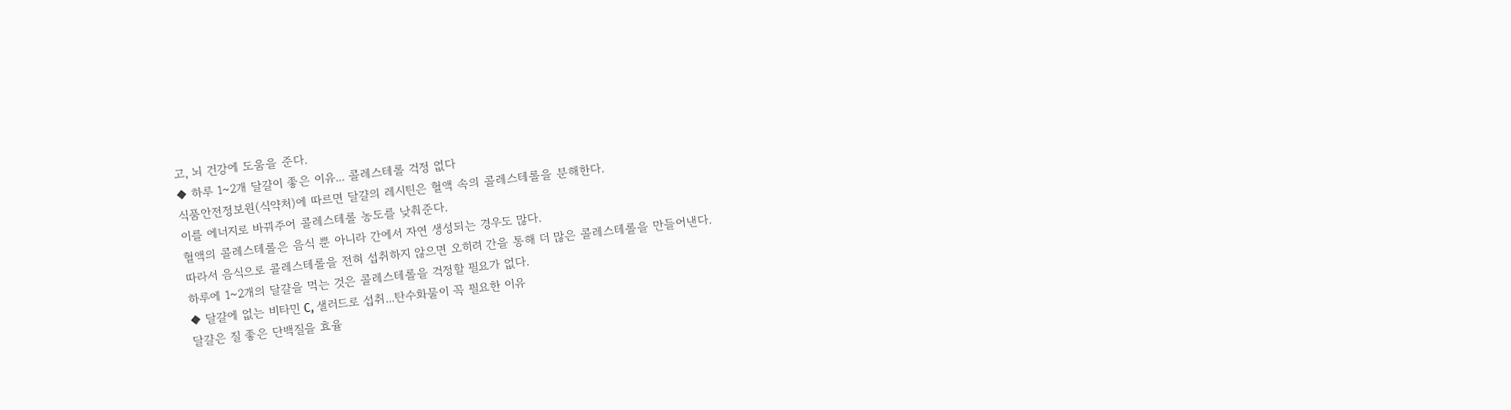고, 뇌 건강에 도움을 준다.
◆ 하루 1~2개 달걀이 좋은 이유... 콜레스테롤 걱정 없다
식품안전정보원(식약처)에 따르면 달걀의 레시틴은 혈액 속의 콜레스테롤을 분해한다.
이를 에너지로 바꿔주어 콜레스테롤 농도를 낮춰준다.
혈액의 콜레스테롤은 음식 뿐 아니라 간에서 자연 생성되는 경우도 많다.
따라서 음식으로 콜레스테롤을 전혀 섭취하지 않으면 오히려 간을 통해 더 많은 콜레스테롤을 만들어낸다.
하루에 1~2개의 달걀을 먹는 것은 콜레스테롤을 걱정할 필요가 없다.
◆ 달걀에 없는 비타민 C, 샐러드로 섭취...탄수화물이 꼭 필요한 이유
달걀은 질 좋은 단백질을 효율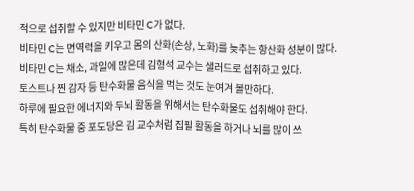적으로 섭취할 수 있지만 비타민 C가 없다.
비타민 C는 면역력을 키우고 몸의 산화(손상, 노화)를 늦추는 항산화 성분이 많다.
비타민 C는 채소, 과일에 많은데 김형석 교수는 샐러드로 섭취하고 있다.
토스트나 찐 감자 등 탄수화물 음식을 먹는 것도 눈여겨 볼만하다.
하루에 필요한 에너지와 두뇌 활동을 위해서는 탄수화물도 섭취해야 한다.
특히 탄수화물 중 포도당은 김 교수처럼 집필 활동을 하거나 뇌를 많이 쓰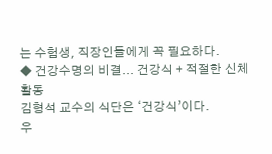는 수험생, 직장인들에게 꼭 필요하다.
◆ 건강수명의 비결... 건강식 + 적절한 신체활동
김형석 교수의 식단은 ‘건강식’이다.
우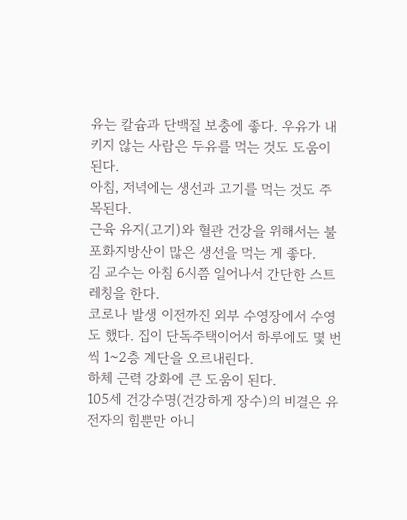유는 칼슘과 단백질 보충에 좋다. 우유가 내키지 않는 사람은 두유를 먹는 것도 도움이 된다.
아침, 저녁에는 생선과 고기를 먹는 것도 주목된다.
근육 유지(고기)와 혈관 건강을 위해서는 불포화지방산이 많은 생선을 먹는 게 좋다.
김 교수는 아침 6시쯤 일어나서 간단한 스트레칭을 한다.
코로나 발생 이전까진 외부 수영장에서 수영도 했다. 집이 단독주택이어서 하루에도 몇 번씩 1~2층 계단을 오르내린다.
하체 근력 강화에 큰 도움이 된다.
105세 건강수명(건강하게 장수)의 비결은 유전자의 힘뿐만 아니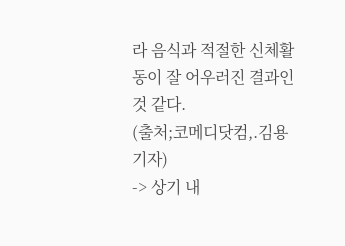라 음식과 적절한 신체활동이 잘 어우러진 결과인 것 같다.
(출처;코메디닷컴,.김용기자)
-> 상기 내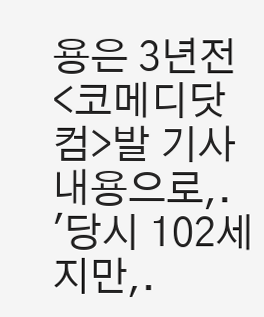용은 3년전 <코메디닷컴>발 기사 내용으로,.
'당시 102세지만,.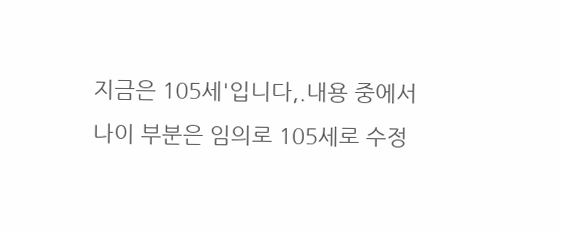지금은 105세'입니다,.내용 중에서 나이 부분은 임의로 105세로 수정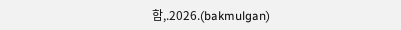함,.2026.(bakmulgan)